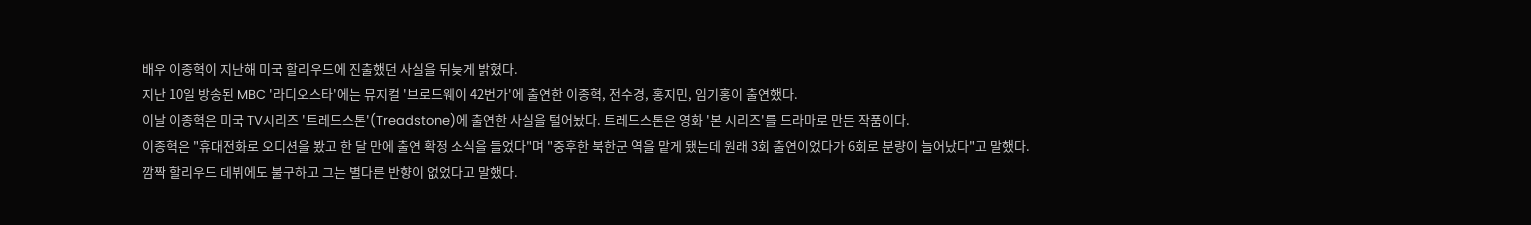배우 이종혁이 지난해 미국 할리우드에 진출했던 사실을 뒤늦게 밝혔다.
지난 10일 방송된 MBC '라디오스타'에는 뮤지컬 '브로드웨이 42번가'에 출연한 이종혁, 전수경, 홍지민, 임기홍이 출연했다.
이날 이종혁은 미국 TV시리즈 '트레드스톤'(Treadstone)에 출연한 사실을 털어놨다. 트레드스톤은 영화 '본 시리즈'를 드라마로 만든 작품이다.
이종혁은 "휴대전화로 오디션을 봤고 한 달 만에 출연 확정 소식을 들었다"며 "중후한 북한군 역을 맡게 됐는데 원래 3회 출연이었다가 6회로 분량이 늘어났다"고 말했다.
깜짝 할리우드 데뷔에도 불구하고 그는 별다른 반향이 없었다고 말했다.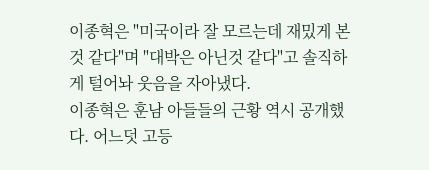이종혁은 "미국이라 잘 모르는데 재밌게 본 것 같다"며 "대박은 아닌것 같다"고 솔직하게 털어놔 웃음을 자아냈다.
이종혁은 훈남 아들들의 근황 역시 공개했다. 어느덧 고등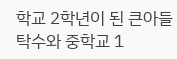학교 2학년이 된 큰아들 탁수와 중학교 1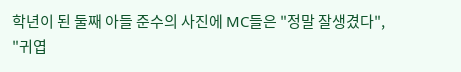학년이 된 둘째 아들 준수의 사진에 MC들은 "정말 잘생겼다", "귀엽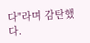다"라며 감탄했다.